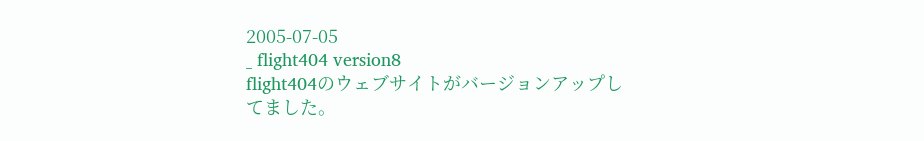2005-07-05
_ flight404 version8
flight404のウェブサイトがバージョンアップしてました。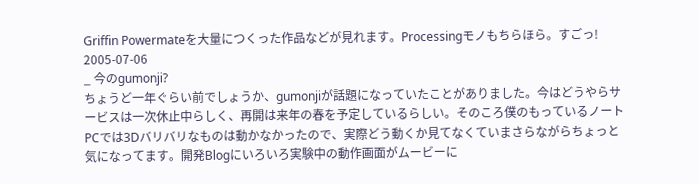Griffin Powermateを大量につくった作品などが見れます。Processingモノもちらほら。すごっ!
2005-07-06
_ 今のgumonji?
ちょうど一年ぐらい前でしょうか、gumonjiが話題になっていたことがありました。今はどうやらサービスは一次休止中らしく、再開は来年の春を予定しているらしい。そのころ僕のもっているノートPCでは3Dバリバリなものは動かなかったので、実際どう動くか見てなくていまさらながらちょっと気になってます。開発Blogにいろいろ実験中の動作画面がムービーに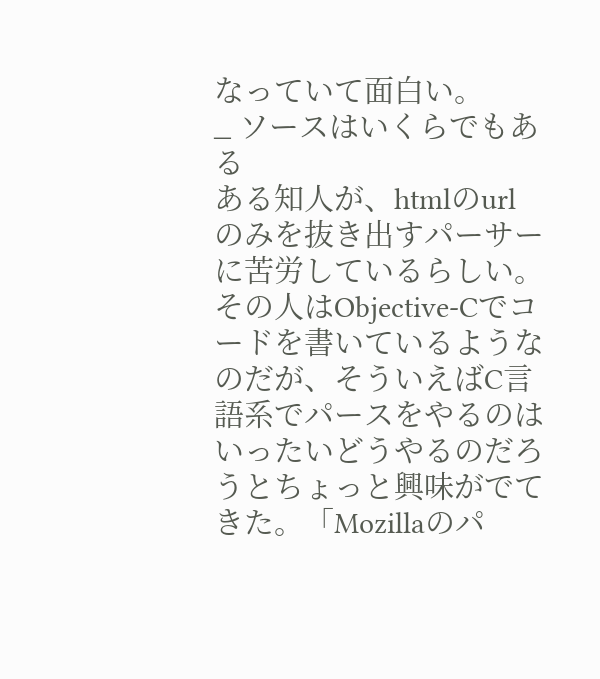なっていて面白い。
_ ソースはいくらでもある
ある知人が、htmlのurlのみを抜き出すパーサーに苦労しているらしい。その人はObjective-Cでコードを書いているようなのだが、そういえばC言語系でパースをやるのはいったいどうやるのだろうとちょっと興味がでてきた。「Mozillaのパ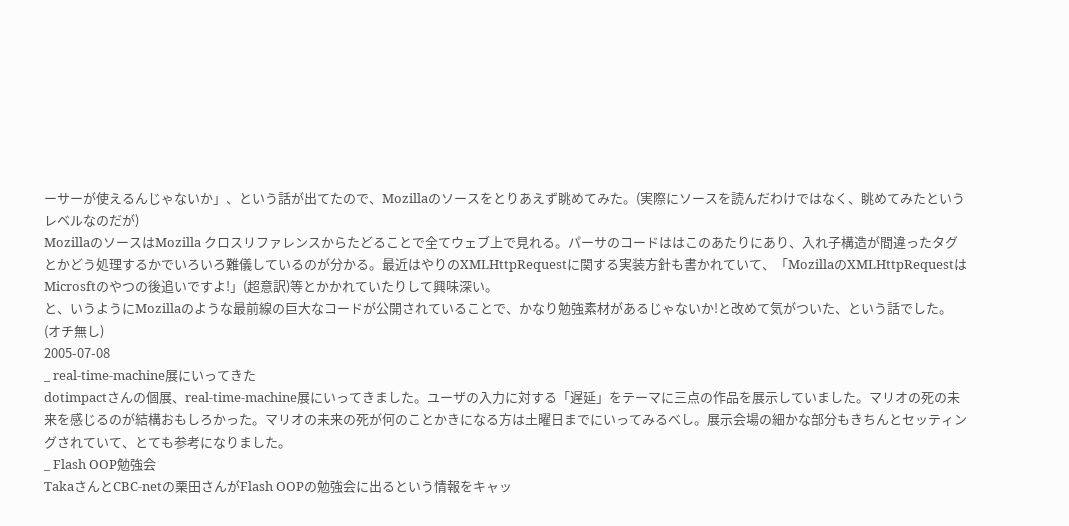ーサーが使えるんじゃないか」、という話が出てたので、Mozillaのソースをとりあえず眺めてみた。(実際にソースを読んだわけではなく、眺めてみたというレベルなのだが)
MozillaのソースはMozilla クロスリファレンスからたどることで全てウェブ上で見れる。パーサのコードははこのあたりにあり、入れ子構造が間違ったタグとかどう処理するかでいろいろ難儀しているのが分かる。最近はやりのXMLHttpRequestに関する実装方針も書かれていて、「MozillaのXMLHttpRequestはMicrosftのやつの後追いですよ!」(超意訳)等とかかれていたりして興味深い。
と、いうようにMozillaのような最前線の巨大なコードが公開されていることで、かなり勉強素材があるじゃないか!と改めて気がついた、という話でした。(オチ無し)
2005-07-08
_ real-time-machine展にいってきた
dotimpactさんの個展、real-time-machine展にいってきました。ユーザの入力に対する「遅延」をテーマに三点の作品を展示していました。マリオの死の未来を感じるのが結構おもしろかった。マリオの未来の死が何のことかきになる方は土曜日までにいってみるべし。展示会場の細かな部分もきちんとセッティングされていて、とても参考になりました。
_ Flash OOP勉強会
TakaさんとCBC-netの栗田さんがFlash OOPの勉強会に出るという情報をキャッ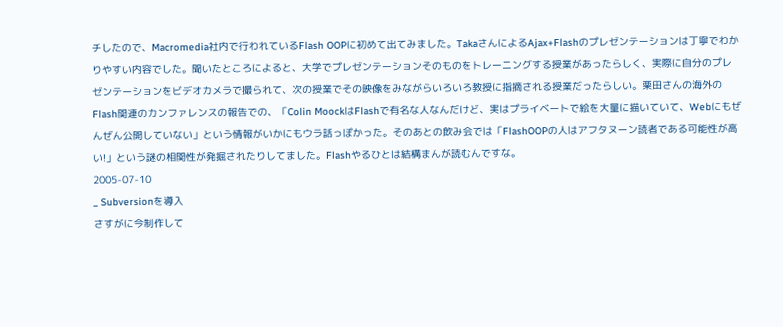チしたので、Macromedia社内で行われているFlash OOPに初めて出てみました。TakaさんによるAjax+Flashのプレゼンテーションは丁寧でわかりやすい内容でした。聞いたところによると、大学でプレゼンテーションそのものをトレーニングする授業があったらしく、実際に自分のプレゼンテーションをビデオカメラで撮られて、次の授業でその映像をみながらいろいろ教授に指摘される授業だったらしい。栗田さんの海外のFlash関連のカンファレンスの報告での、「Colin MoockはFlashで有名な人なんだけど、実はプライベートで絵を大量に描いていて、Webにもぜんぜん公開していない」という情報がいかにもウラ話っぽかった。そのあとの飲み会では「FlashOOPの人はアフタヌーン読者である可能性が高い!」という謎の相関性が発掘されたりしてました。Flashやるひとは結構まんが読むんですな。
2005-07-10
_ Subversionを導入
さすがに今制作して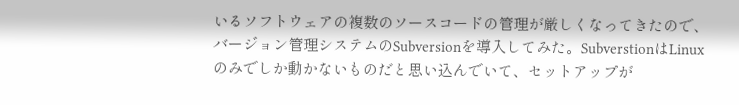いるソフトウェアの複数のソースコードの管理が厳しくなってきたので、バージョン管理システムのSubversionを導入してみた。SubverstionはLinuxのみでしか動かないものだと思い込んでいて、セットアップが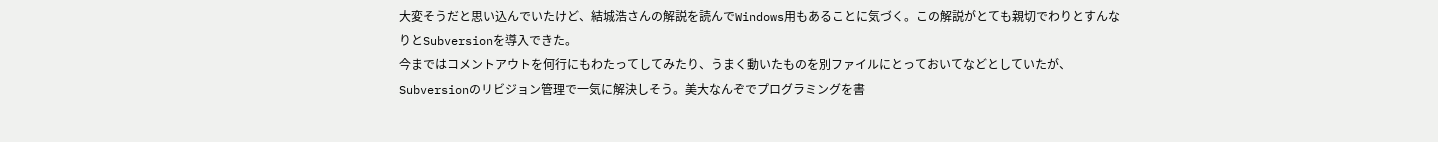大変そうだと思い込んでいたけど、結城浩さんの解説を読んでWindows用もあることに気づく。この解説がとても親切でわりとすんなりとSubversionを導入できた。
今まではコメントアウトを何行にもわたってしてみたり、うまく動いたものを別ファイルにとっておいてなどとしていたが、Subversionのリビジョン管理で一気に解決しそう。美大なんぞでプログラミングを書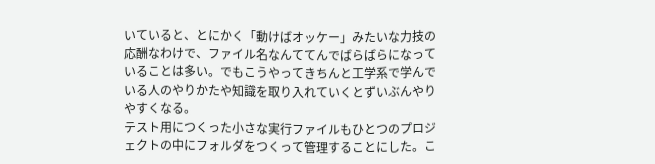いていると、とにかく「動けばオッケー」みたいな力技の応酬なわけで、ファイル名なんててんでばらばらになっていることは多い。でもこうやってきちんと工学系で学んでいる人のやりかたや知識を取り入れていくとずいぶんやりやすくなる。
テスト用につくった小さな実行ファイルもひとつのプロジェクトの中にフォルダをつくって管理することにした。こ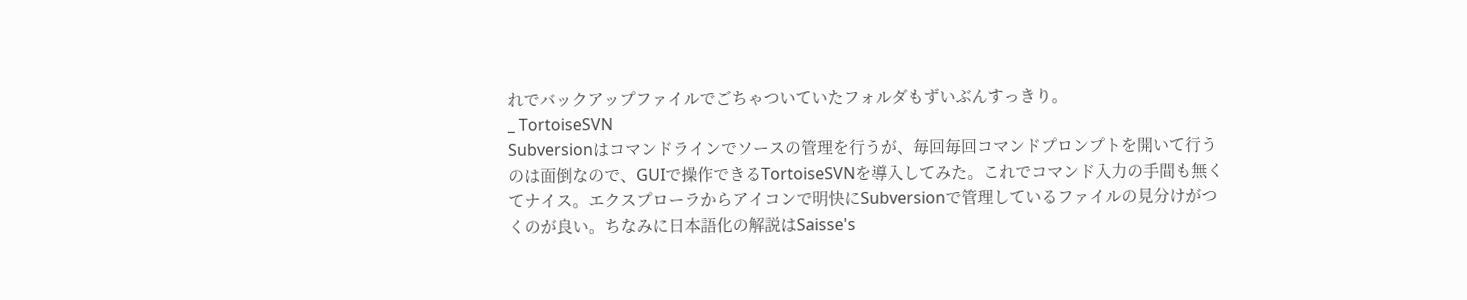れでバックアップファイルでごちゃついていたフォルダもずいぶんすっきり。
_ TortoiseSVN
Subversionはコマンドラインでソースの管理を行うが、毎回毎回コマンドプロンプトを開いて行うのは面倒なので、GUIで操作できるTortoiseSVNを導入してみた。これでコマンド入力の手間も無くてナイス。エクスプローラからアイコンで明快にSubversionで管理しているファイルの見分けがつくのが良い。ちなみに日本語化の解説はSaisse's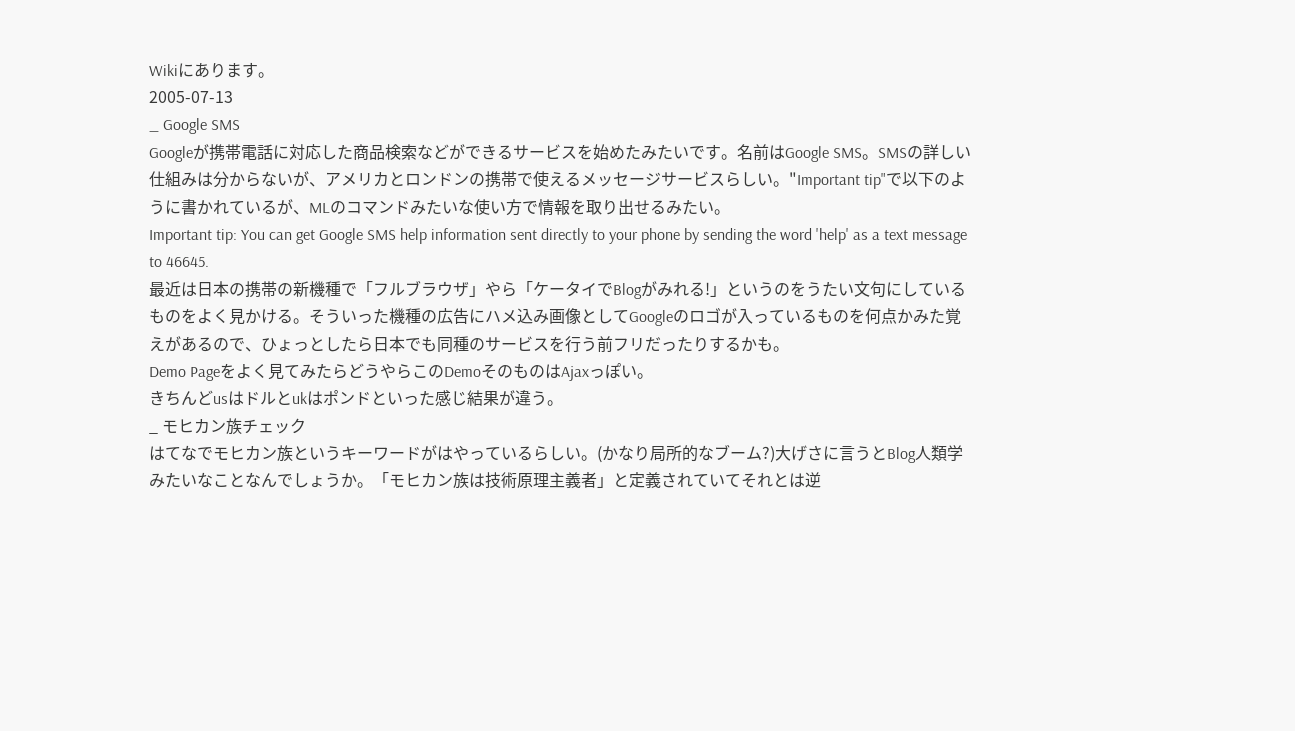Wikiにあります。
2005-07-13
_ Google SMS
Googleが携帯電話に対応した商品検索などができるサービスを始めたみたいです。名前はGoogle SMS。SMSの詳しい仕組みは分からないが、アメリカとロンドンの携帯で使えるメッセージサービスらしい。"Important tip"で以下のように書かれているが、MLのコマンドみたいな使い方で情報を取り出せるみたい。
Important tip: You can get Google SMS help information sent directly to your phone by sending the word 'help' as a text message to 46645.
最近は日本の携帯の新機種で「フルブラウザ」やら「ケータイでBlogがみれる!」というのをうたい文句にしているものをよく見かける。そういった機種の広告にハメ込み画像としてGoogleのロゴが入っているものを何点かみた覚えがあるので、ひょっとしたら日本でも同種のサービスを行う前フリだったりするかも。
Demo Pageをよく見てみたらどうやらこのDemoそのものはAjaxっぽい。
きちんどusはドルとukはポンドといった感じ結果が違う。
_ モヒカン族チェック
はてなでモヒカン族というキーワードがはやっているらしい。(かなり局所的なブーム?)大げさに言うとBlog人類学みたいなことなんでしょうか。「モヒカン族は技術原理主義者」と定義されていてそれとは逆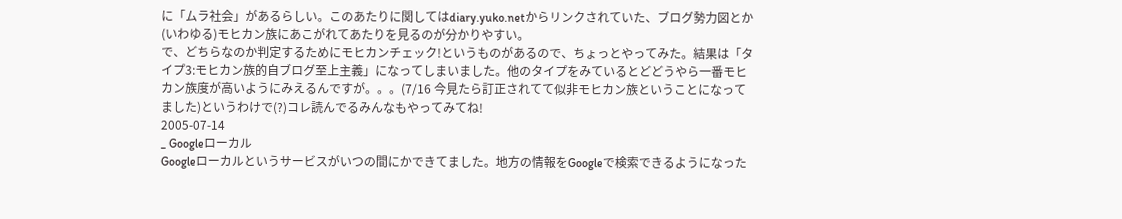に「ムラ社会」があるらしい。このあたりに関してはdiary.yuko.netからリンクされていた、ブログ勢力図とか(いわゆる)モヒカン族にあこがれてあたりを見るのが分かりやすい。
で、どちらなのか判定するためにモヒカンチェック!というものがあるので、ちょっとやってみた。結果は「タイプ3:モヒカン族的自ブログ至上主義」になってしまいました。他のタイプをみているとどどうやら一番モヒカン族度が高いようにみえるんですが。。。(7/16 今見たら訂正されてて似非モヒカン族ということになってました)というわけで(?)コレ読んでるみんなもやってみてね!
2005-07-14
_ Googleローカル
Googleローカルというサービスがいつの間にかできてました。地方の情報をGoogleで検索できるようになった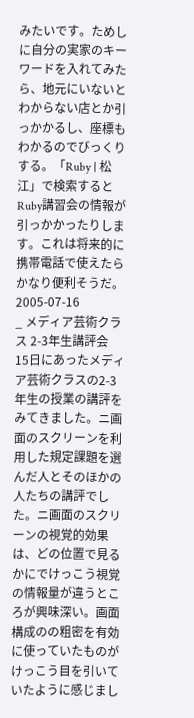みたいです。ためしに自分の実家のキーワードを入れてみたら、地元にいないとわからない店とか引っかかるし、座標もわかるのでびっくりする。「Ruby | 松江」で検索するとRuby講習会の情報が引っかかったりします。これは将来的に携帯電話で使えたらかなり便利そうだ。
2005-07-16
_ メディア芸術クラス 2-3年生講評会
15日にあったメディア芸術クラスの2-3年生の授業の講評をみてきました。ニ画面のスクリーンを利用した規定課題を選んだ人とそのほかの人たちの講評でした。ニ画面のスクリーンの視覚的効果は、どの位置で見るかにでけっこう視覚の情報量が違うところが興味深い。画面構成のの粗密を有効に使っていたものがけっこう目を引いていたように感じまし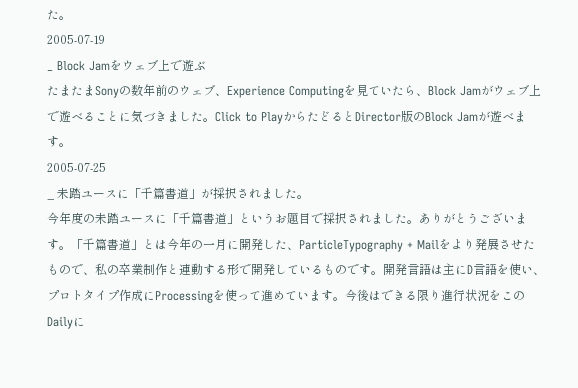た。
2005-07-19
_ Block Jamをウェブ上で遊ぶ
たまたまSonyの数年前のウェブ、Experience Computingを見ていたら、Block Jamがウェブ上で遊べることに気づきました。Click to PlayからたどるとDirector版のBlock Jamが遊べます。
2005-07-25
_ 未踏ユースに「千篇書道」が採択されました。
今年度の未踏ユースに「千篇書道」というお題目で採択されました。ありがとうございます。「千篇書道」とは今年の一月に開発した、ParticleTypography + Mailをより発展させたもので、私の卒業制作と連動する形で開発しているものです。開発言語は主にD言語を使い、プロトタイプ作成にProcessingを使って進めています。今後はできる限り進行状況をこのDailyに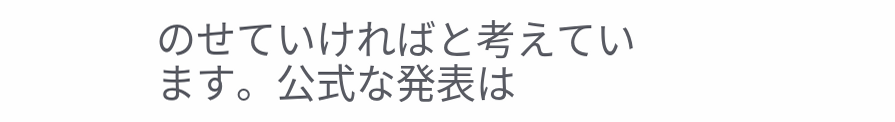のせていければと考えています。公式な発表は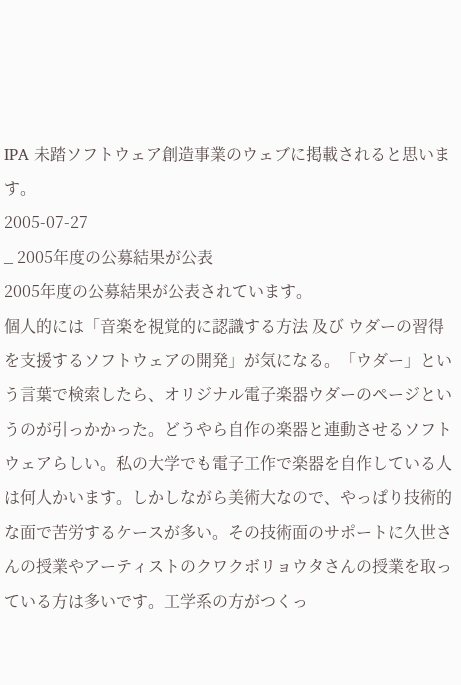IPA 未踏ソフトウェア創造事業のウェブに掲載されると思います。
2005-07-27
_ 2005年度の公募結果が公表
2005年度の公募結果が公表されています。
個人的には「音楽を視覚的に認識する方法 及び ウダーの習得を支援するソフトウェアの開発」が気になる。「ウダー」という言葉で検索したら、オリジナル電子楽器ウダーのページというのが引っかかった。どうやら自作の楽器と連動させるソフトウェアらしい。私の大学でも電子工作で楽器を自作している人は何人かいます。しかしながら美術大なので、やっぱり技術的な面で苦労するケースが多い。その技術面のサポートに久世さんの授業やアーティストのクワクボリョウタさんの授業を取っている方は多いです。工学系の方がつくっ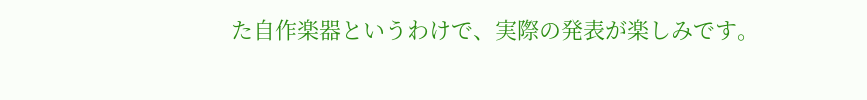た自作楽器というわけで、実際の発表が楽しみです。